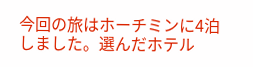今回の旅はホーチミンに4泊しました。選んだホテル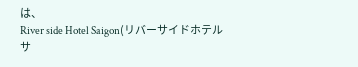は、
River side Hotel Saigon(リバーサイドホテルサ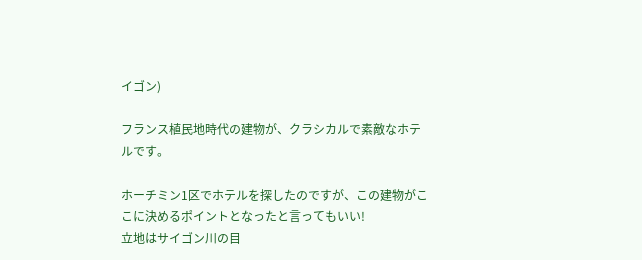イゴン)

フランス植民地時代の建物が、クラシカルで素敵なホテルです。

ホーチミン1区でホテルを探したのですが、この建物がここに決めるポイントとなったと言ってもいい!
立地はサイゴン川の目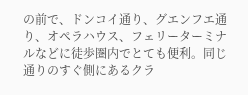の前で、ドンコイ通り、グエンフエ通り、オペラハウス、フェリーターミナルなどに徒歩圏内でとても便利。同じ通りのすぐ側にあるクラ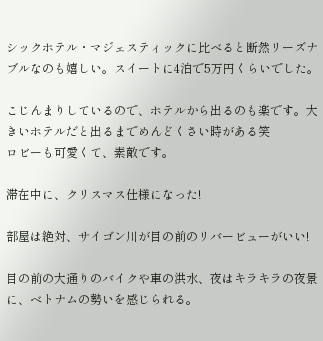シックホテル・マジェスティックに比べると断然リーズナブルなのも嬉しい。スイートに4泊で5万円くらいでした。

こじんまりしているので、ホテルから出るのも楽です。大きいホテルだと出るまでめんどくさい時がある笑
ロビーも可愛くて、素敵です。

滞在中に、クリスマス仕様になった!

部屋は絶対、サイゴン川が目の前のリバービューがいい!

目の前の大通りのバイクや車の洪水、夜はキラキラの夜景に、ベトナムの勢いを感じられる。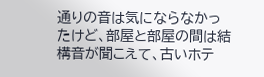通りの音は気にならなかったけど、部屋と部屋の間は結構音が聞こえて、古いホテ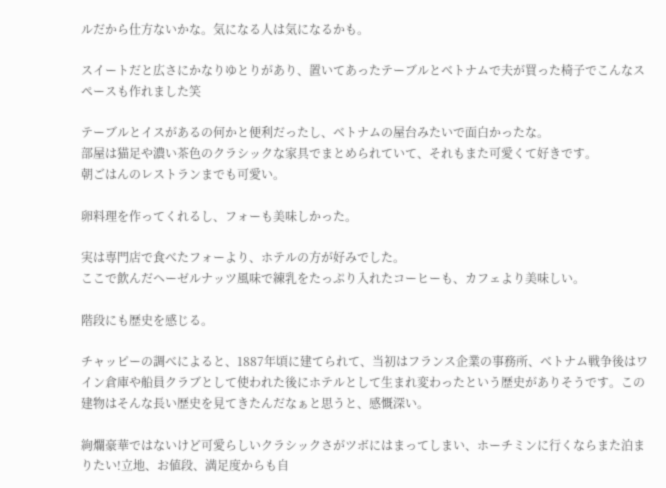ルだから仕方ないかな。気になる人は気になるかも。

スイートだと広さにかなりゆとりがあり、置いてあったテーブルとベトナムで夫が買った椅子でこんなスペースも作れました笑

テーブルとイスがあるの何かと便利だったし、ベトナムの屋台みたいで面白かったな。
部屋は猫足や濃い茶色のクラシックな家具でまとめられていて、それもまた可愛くて好きです。
朝ごはんのレストランまでも可愛い。

卵料理を作ってくれるし、フォーも美味しかった。

実は専門店で食べたフォーより、ホテルの方が好みでした。
ここで飲んだヘーゼルナッツ風味で練乳をたっぷり入れたコーヒーも、カフェより美味しい。

階段にも歴史を感じる。

チャッピーの調べによると、1887年頃に建てられて、当初はフランス企業の事務所、ベトナム戦争後はワイン倉庫や船員クラブとして使われた後にホテルとして生まれ変わったという歴史がありそうです。この建物はそんな長い歴史を見てきたんだなぁと思うと、感慨深い。

絢爛豪華ではないけど可愛らしいクラシックさがツボにはまってしまい、ホーチミンに行くならまた泊まりたい!立地、お値段、満足度からも自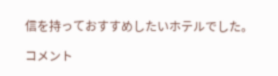信を持っておすすめしたいホテルでした。

コメント